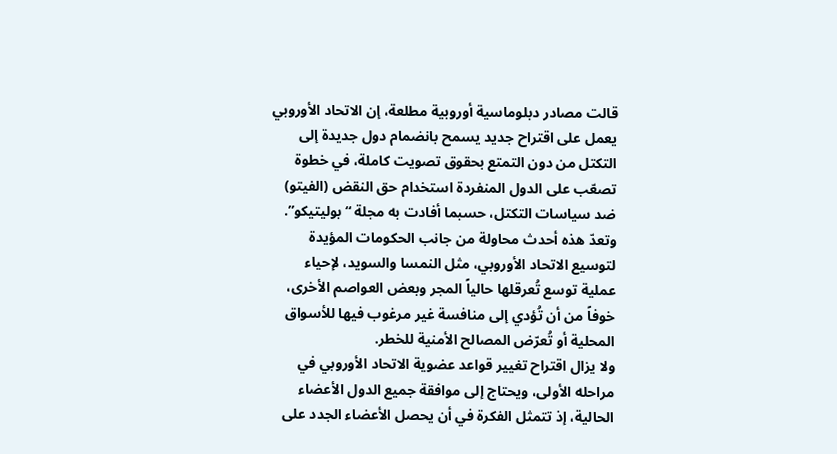قالت مصادر دبلوماسية أوروبية مطلعة، إن الاتحاد الأوروبي يعمل على اقتراح جديد يسمح بانضمام دول جديدة إلى التكتل من دون التمتع بحقوق تصويت كاملة، في خطوة تصعّب على الدول المنفردة استخدام حق النقض (الفيتو) ضد سياسات التكتل، حسبما أفادت به مجلة “بوليتيكو”.
وتعدّ هذه أحدث محاولة من جانب الحكومات المؤيدة لتوسيع الاتحاد الأوروبي، مثل النمسا والسويد، لإحياء عملية توسع تُعرقلها حالياً المجر وبعض العواصم الأخرى، خوفاً من أن تُؤدي إلى منافسة غير مرغوب فيها للأسواق المحلية أو تُعرّض المصالح الأمنية للخطر.
ولا يزال اقتراح تغيير قواعد عضوية الاتحاد الأوروبي في مراحله الأولى، ويحتاج إلى موافقة جميع الدول الأعضاء الحالية، إذ تتمثل الفكرة في أن يحصل الأعضاء الجدد على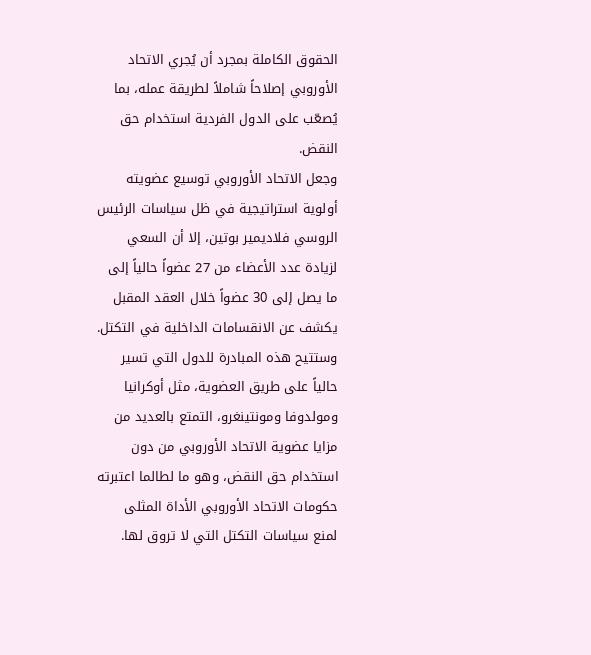الحقوق الكاملة بمجرد أن يُجري الاتحاد الأوروبي إصلاحاً شاملاً لطريقة عمله، بما يُصعّب على الدول الفردية استخدام حق النقض.
وجعل الاتحاد الأوروبي توسيع عضويته أولوية استراتيجية في ظل سياسات الرئيس الروسي فلاديمير بوتين، إلا أن السعي لزيادة عدد الأعضاء من 27 عضواً حالياً إلى ما يصل إلى 30 عضواً خلال العقد المقبل يكشف عن الانقسامات الداخلية في التكتل.
وستتيح هذه المبادرة للدول التي تسير حالياً على طريق العضوية، مثل أوكرانيا ومولدوفا ومونتينغرو، التمتع بالعديد من مزايا عضوية الاتحاد الأوروبي من دون استخدام حق النقض، وهو ما لطالما اعتبرته حكومات الاتحاد الأوروبي الأداة المثلى لمنع سياسات التكتل التي لا تروق لها.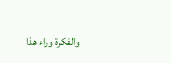والفكرة وراء هذا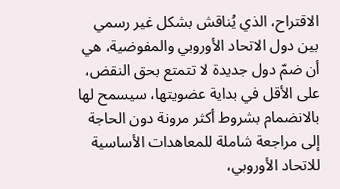الاقتراح، الذي يُناقش بشكل غير رسمي بين دول الاتحاد الأوروبي والمفوضية، هي أن ضمّ دول جديدة لا تتمتع بحق النقض، على الأقل في بداية عضويتها، سيسمح لها بالانضمام بشروط أكثر مرونة دون الحاجة إلى مراجعة شاملة للمعاهدات الأساسية للاتحاد الأوروبي،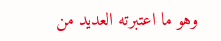وهو ما اعتبرته العديد من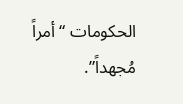الحكومات “أمراً مُجهداً”.